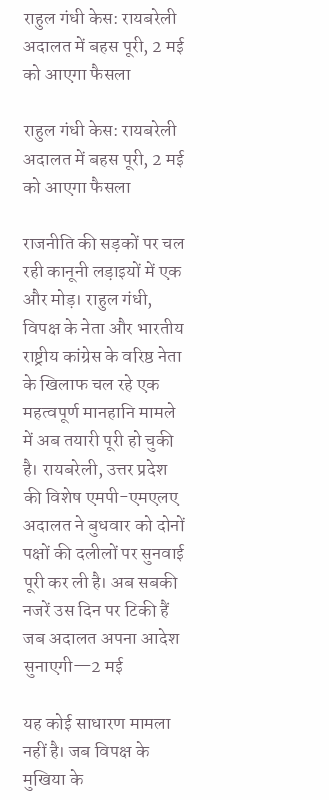राहुल गंधी केस: रायबरेली अदालत में बहस पूरी, 2 मई को आएगा फैसला

राहुल गंधी केस: रायबरेली अदालत में बहस पूरी, 2 मई को आएगा फैसला

राजनीति की सड़कों पर चल रही कानूनी लड़ाइयों में एक और मोड़। राहुल गंधी, विपक्ष के नेता और भारतीय राष्ट्रीय कांग्रेस के वरिष्ठ नेता के खिलाफ चल रहे एक महत्वपूर्ण मानहानि मामले में अब तयारी पूरी हो चुकी है। रायबरेली, उत्तर प्रदेश की विशेष एमपी-एमएलए अदालत ने बुधवार को दोनों पक्षों की दलीलों पर सुनवाई पूरी कर ली है। अब सबकी नजरें उस दिन पर टिकी हैं जब अदालत अपना आदेश सुनाएगी—2 मई

यह कोई साधारण मामला नहीं है। जब विपक्ष के मुखिया के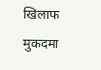खिलाफ मुकदमा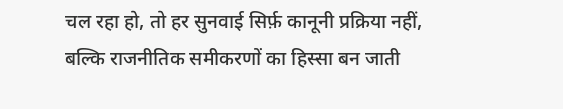चल रहा हो, तो हर सुनवाई सिर्फ़ कानूनी प्रक्रिया नहीं, बल्कि राजनीतिक समीकरणों का हिस्सा बन जाती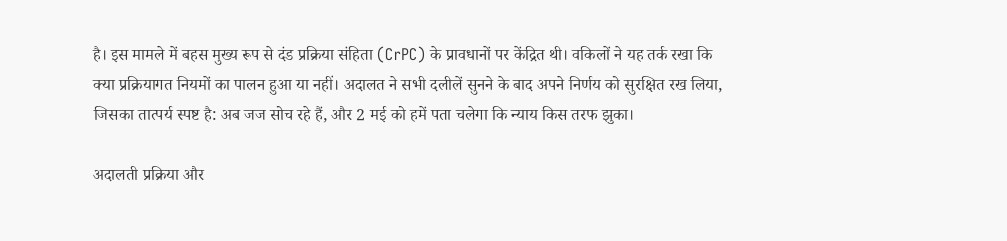है। इस मामले में बहस मुख्य रूप से दंड प्रक्रिया संहिता (CrPC) के प्रावधानों पर केंद्रित थी। वकिलों ने यह तर्क रखा कि क्या प्रक्रियागत नियमों का पालन हुआ या नहीं। अदालत ने सभी दलीलें सुनने के बाद अपने निर्णय को सुरक्षित रख लिया, जिसका तात्पर्य स्पष्ट है: अब जज सोच रहे हैं, और 2 मई को हमें पता चलेगा कि न्याय किस तरफ झुका।

अदालती प्रक्रिया और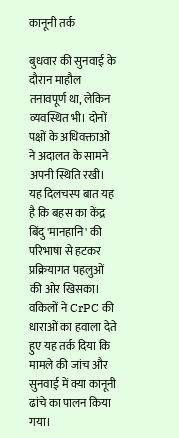कानूनी तर्क

बुधवार की सुनवाई के दौरान माहौल तनावपूर्ण था, लेकिन व्यवस्थित भी। दोनों पक्षों के अधिवक्ताओं ने अदालत के सामने अपनी स्थिति रखी। यह दिलचस्प बात यह है कि बहस का केंद्र बिंदु 'मानहानि' की परिभाषा से हटकर प्रक्रियागत पहलुओं की ओर खिसका। वकिलों ने CrPC की धाराओं का हवाला देते हुए यह तर्क दिया कि मामले की जांच और सुनवाई में क्या कानूनी ढांचे का पालन किया गया।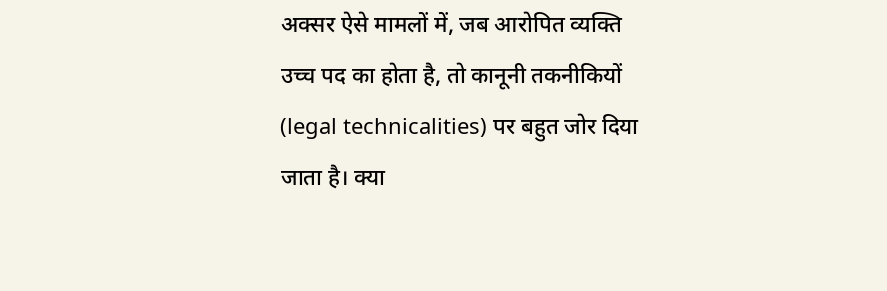अक्सर ऐसे मामलों में, जब आरोपित व्यक्ति उच्च पद का होता है, तो कानूनी तकनीकियों (legal technicalities) पर बहुत जोर दिया जाता है। क्या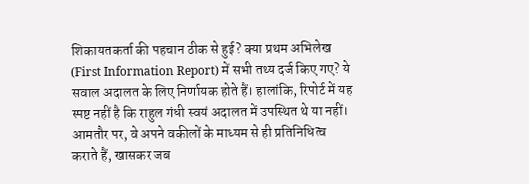शिकायतकर्ता की पहचान ठीक से हुई? क्या प्रथम अभिलेख (First Information Report) में सभी तथ्य दर्ज किए गए? ये सवाल अदालत के लिए निर्णायक होते हैं। हालांकि, रिपोर्ट में यह स्पष्ट नहीं है कि राहुल गंधी स्वयं अदालत में उपस्थित थे या नहीं। आमतौर पर, वे अपने वकीलों के माध्यम से ही प्रतिनिधित्व कराते हैं, खासकर जब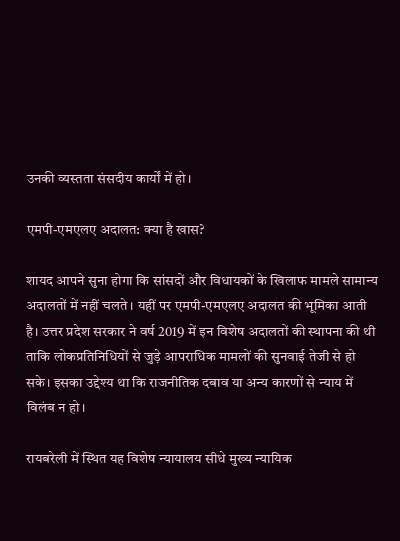उनकी व्यस्तता संसदीय कार्यों में हो।

एमपी-एमएलए अदालत: क्या है खास?

शायद आपने सुना होगा कि सांसदों और विधायकों के खिलाफ मामले सामान्य अदालतों में नहीं चलते। यहीं पर एमपी-एमएलए अदालत की भूमिका आती है। उत्तर प्रदेश सरकार ने वर्ष 2019 में इन विशेष अदालतों की स्थापना की थी ताकि लोकप्रतिनिधियों से जुड़े आपराधिक मामलों की सुनवाई तेजी से हो सके। इसका उद्देश्य था कि राजनीतिक दबाव या अन्य कारणों से न्याय में विलंब न हो।

रायबरेली में स्थित यह विशेष न्यायालय सीधे मुख्य न्यायिक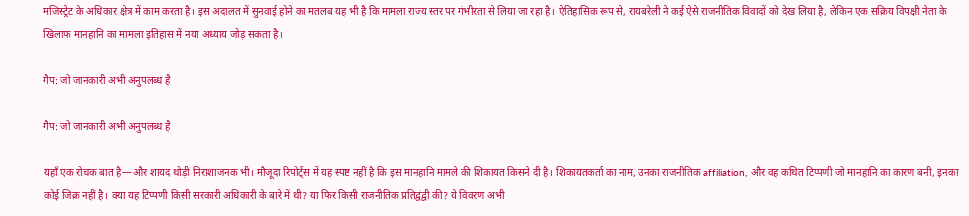मजिस्ट्रेट के अधिकार क्षेत्र में काम करता है। इस अदालत में सुनवाई होने का मतलब यह भी है कि मामला राज्य स्तर पर गंभीरता से लिया जा रहा है। ऐतिहासिक रूप से, रायबरेली ने कई ऐसे राजनीतिक विवादों को देख लिया है, लेकिन एक सक्रिय विपक्षी नेता के खिलाफ मानहानि का मामला इतिहास में नया अध्याय जोड़ सकता है।

गैप: जो जानकारी अभी अनुपलब्ध है

गैप: जो जानकारी अभी अनुपलब्ध है

यहाँ एक रोचक बात है—और शायद थोड़ी निराशाजनक भी। मौजूदा रिपोर्ट्स में यह स्पष्ट नहीं है कि इस मानहानि मामले की शिकायत किसने दी है। शिकायतकर्ता का नाम, उनका राजनीतिक affiliation, और वह कथित टिप्पणी जो मानहानि का कारण बनी, इनका कोई जिक्र नहीं है। क्या यह टिप्पणी किसी सरकारी अधिकारी के बारे में थी? या फिर किसी राजनीतिक प्रतिद्वंद्वी की? ये विवरण अभी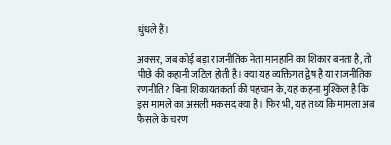धुंधले हैं।

अक्सर, जब कोई बड़ा राजनीतिक नेता मानहानि का शिकार बनता है, तो पीछे की कहानी जटिल होती है। क्या यह व्यक्तिगत द्वेष है या राजनीतिक रणनीति? बिना शिकायतकर्ता की पहचान के, यह कहना मुश्किल है कि इस मामले का असली मकसद क्या है। फिर भी, यह तथ्य कि मामला अब फैसले के चरण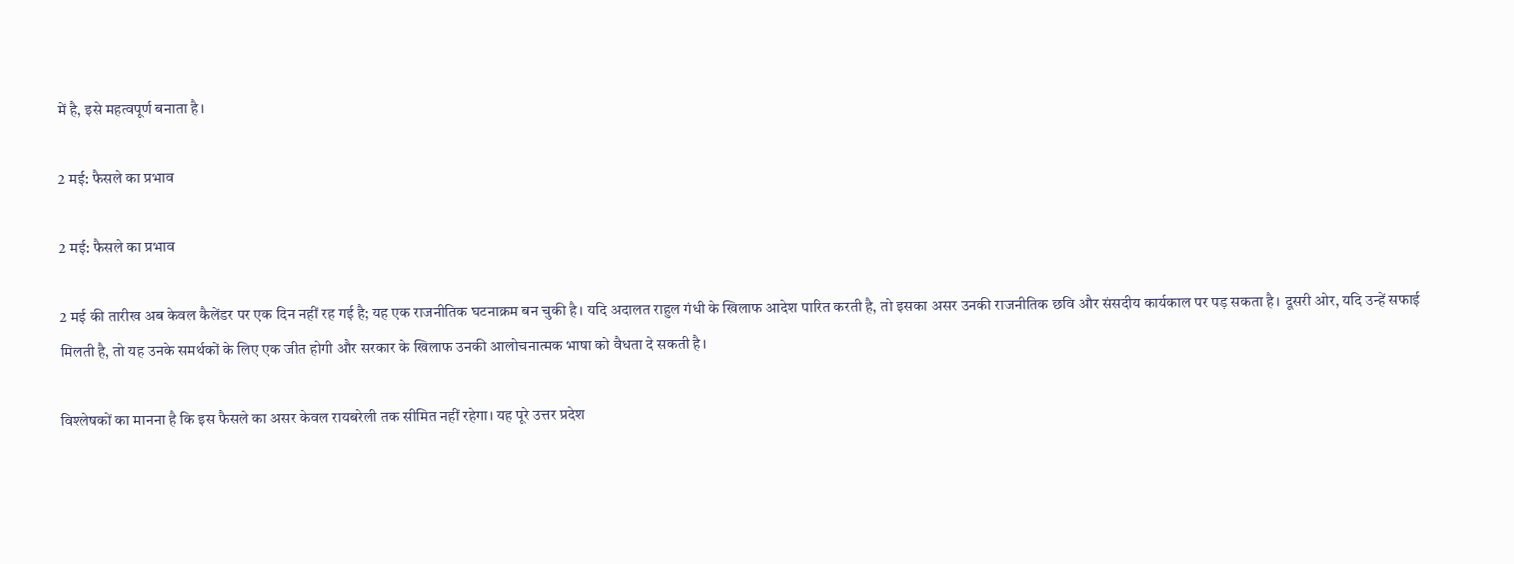में है, इसे महत्वपूर्ण बनाता है।

2 मई: फैसले का प्रभाव

2 मई: फैसले का प्रभाव

2 मई की तारीख अब केवल कैलेंडर पर एक दिन नहीं रह गई है; यह एक राजनीतिक घटनाक्रम बन चुकी है। यदि अदालत राहुल गंधी के खिलाफ आदेश पारित करती है, तो इसका असर उनकी राजनीतिक छवि और संसदीय कार्यकाल पर पड़ सकता है। दूसरी ओर, यदि उन्हें सफाई मिलती है, तो यह उनके समर्थकों के लिए एक जीत होगी और सरकार के खिलाफ उनकी आलोचनात्मक भाषा को वैधता दे सकती है।

विश्लेषकों का मानना है कि इस फैसले का असर केवल रायबरेली तक सीमित नहीं रहेगा। यह पूरे उत्तर प्रदेश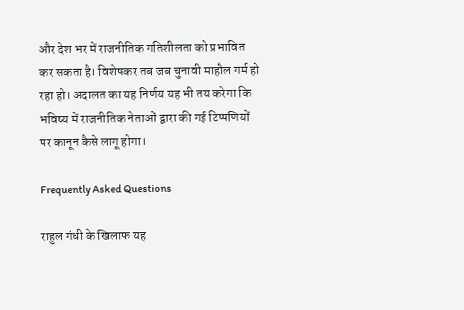और देश भर में राजनीतिक गतिशीलता को प्रभावित कर सकता है। विशेषकर तब जब चुनावी माहौल गर्म हो रहा हो। अदालत का यह निर्णय यह भी तय करेगा कि भविष्य में राजनीतिक नेताओं द्वारा की गई टिप्पणियों पर कानून कैसे लागू होगा।

Frequently Asked Questions

राहुल गंधी के खिलाफ यह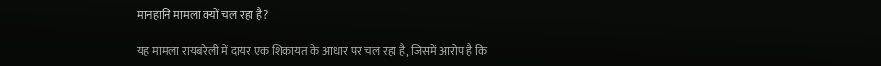मानहानि मामला क्यों चल रहा है?

यह मामला रायबरेली में दायर एक शिकायत के आधार पर चल रहा है, जिसमें आरोप है कि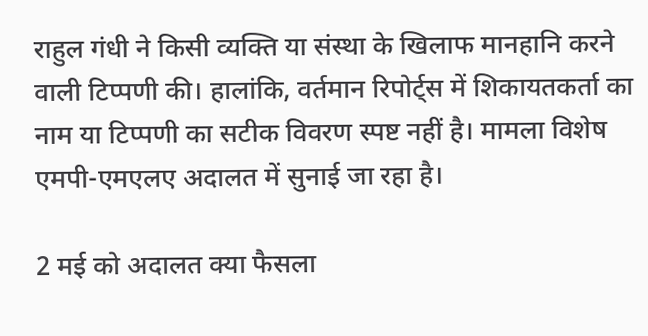राहुल गंधी ने किसी व्यक्ति या संस्था के खिलाफ मानहानि करने वाली टिप्पणी की। हालांकि, वर्तमान रिपोर्ट्स में शिकायतकर्ता का नाम या टिप्पणी का सटीक विवरण स्पष्ट नहीं है। मामला विशेष एमपी-एमएलए अदालत में सुनाई जा रहा है।

2 मई को अदालत क्या फैसला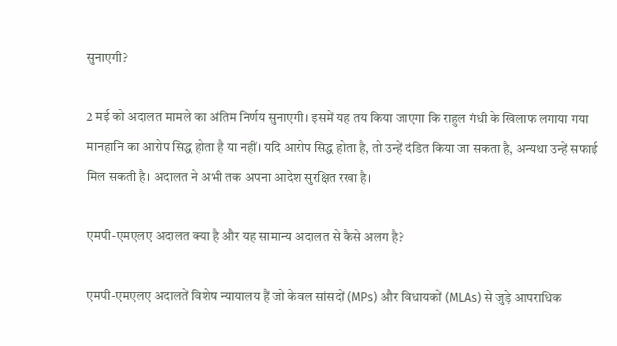सुनाएगी?

2 मई को अदालत मामले का अंतिम निर्णय सुनाएगी। इसमें यह तय किया जाएगा कि राहुल गंधी के खिलाफ लगाया गया मानहानि का आरोप सिद्ध होता है या नहीं। यदि आरोप सिद्ध होता है, तो उन्हें दंडित किया जा सकता है, अन्यथा उन्हें सफाई मिल सकती है। अदालत ने अभी तक अपना आदेश सुरक्षित रखा है।

एमपी-एमएलए अदालत क्या है और यह सामान्य अदालत से कैसे अलग है?

एमपी-एमएलए अदालतें विशेष न्यायालय हैं जो केवल सांसदों (MPs) और विधायकों (MLAs) से जुड़े आपराधिक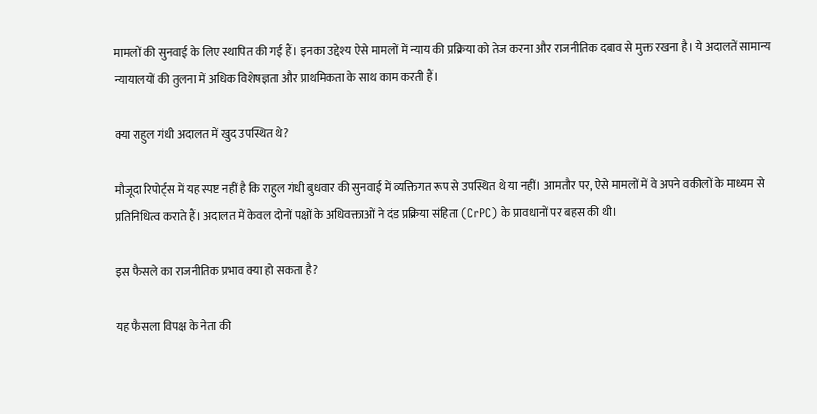मामलों की सुनवाई के लिए स्थापित की गई हैं। इनका उद्देश्य ऐसे मामलों में न्याय की प्रक्रिया को तेज करना और राजनीतिक दबाव से मुक्त रखना है। ये अदालतें सामान्य न्यायालयों की तुलना में अधिक विशेषज्ञता और प्राथमिकता के साथ काम करती हैं।

क्या राहुल गंधी अदालत में खुद उपस्थित थे?

मौजूदा रिपोर्ट्स में यह स्पष्ट नहीं है कि राहुल गंधी बुधवार की सुनवाई में व्यक्तिगत रूप से उपस्थित थे या नहीं। आमतौर पर, ऐसे मामलों में वे अपने वकीलों के माध्यम से प्रतिनिधित्व कराते हैं। अदालत में केवल दोनों पक्षों के अधिवक्ताओं ने दंड प्रक्रिया संहिता (CrPC) के प्रावधानों पर बहस की थी।

इस फैसले का राजनीतिक प्रभाव क्या हो सकता है?

यह फैसला विपक्ष के नेता की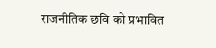राजनीतिक छवि को प्रभावित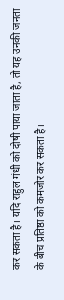कर सकता है। यदि राहुल गंधी को दोषी पाया जाता है, तो यह उनकी जनता के बीच प्रतिष्ठा को कमजोर कर सकता है।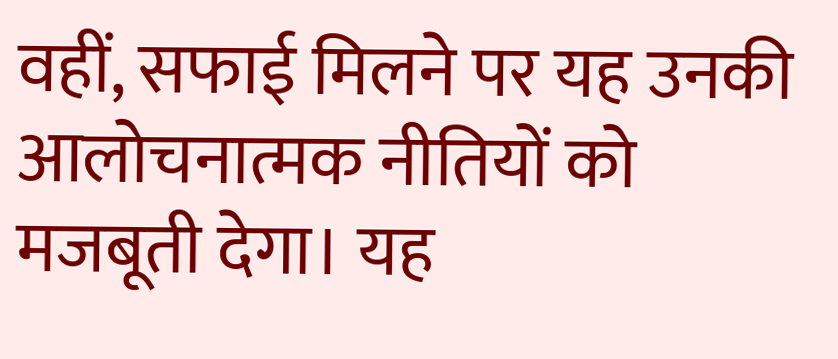वहीं, सफाई मिलने पर यह उनकी आलोचनात्मक नीतियों को मजबूती देगा। यह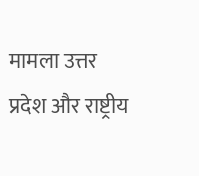मामला उत्तर प्रदेश और राष्ट्रीय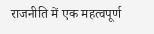राजनीति में एक महत्वपूर्ण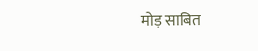मोड़ साबित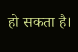हो सकता है।